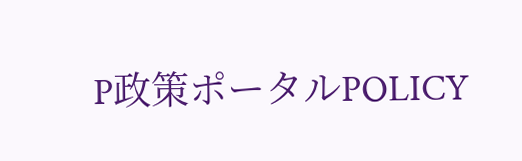P政策ポータルPOLICY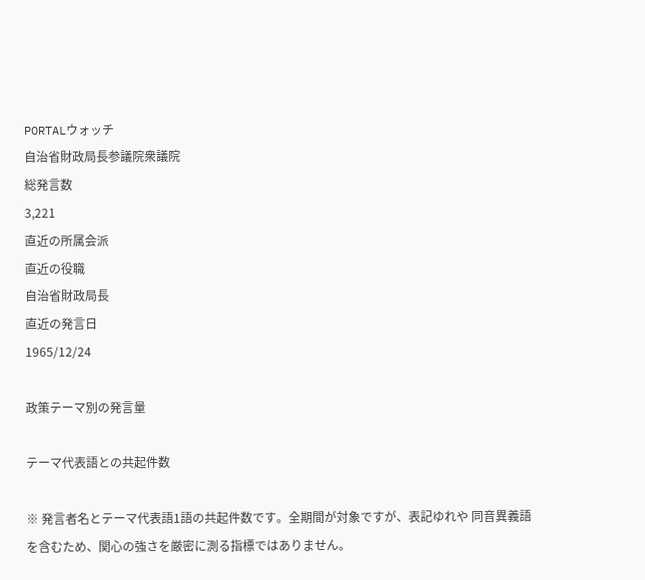PORTALウォッチ
自治省財政局長参議院衆議院
総発言数
3,221
直近の所属会派
直近の役職
自治省財政局長
直近の発言日
1965/12/24

政策テーマ別の発言量

テーマ代表語との共起件数

※ 発言者名とテーマ代表語1語の共起件数です。全期間が対象ですが、表記ゆれや 同音異義語を含むため、関心の強さを厳密に測る指標ではありません。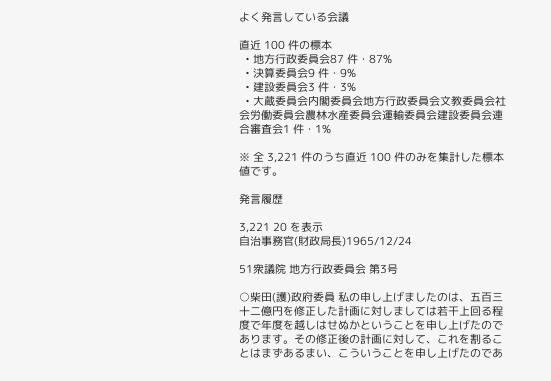よく発言している会議

直近 100 件の標本
  • 地方行政委員会87 件・87%
  • 決算委員会9 件・9%
  • 建設委員会3 件・3%
  • 大蔵委員会内閣委員会地方行政委員会文教委員会社会労働委員会農林水産委員会運輸委員会建設委員会連合審査会1 件・1%

※ 全 3,221 件のうち直近 100 件のみを集計した標本値です。

発言履歴

3,221 20 を表示
自治事務官(財政局長)1965/12/24

51衆議院 地方行政委員会 第3号

○柴田(護)政府委員 私の申し上げましたのは、五百三十二億円を修正した計画に対しましては若干上回る程度で年度を越しはせぬかということを申し上げたのであります。その修正後の計画に対して、これを割ることはまずあるまい、こういうことを申し上げたのであ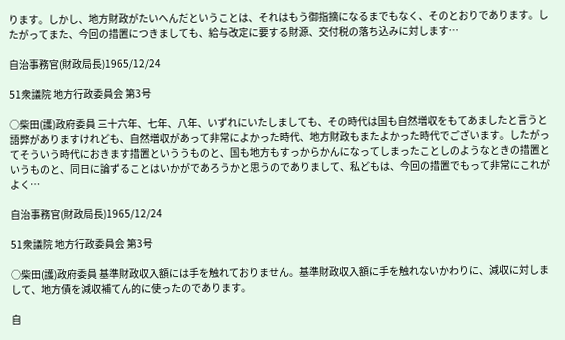ります。しかし、地方財政がたいへんだということは、それはもう御指摘になるまでもなく、そのとおりであります。したがってまた、今回の措置につきましても、給与改定に要する財源、交付税の落ち込みに対します…

自治事務官(財政局長)1965/12/24

51衆議院 地方行政委員会 第3号

○柴田(護)政府委員 三十六年、七年、八年、いずれにいたしましても、その時代は国も自然増収をもてあましたと言うと語弊がありますけれども、自然増収があって非常によかった時代、地方財政もまたよかった時代でございます。したがってそういう時代におきます措置といううものと、国も地方もすっからかんになってしまったことしのようなときの措置というものと、同日に論ずることはいかがであろうかと思うのでありまして、私どもは、今回の措置でもって非常にこれがよく…

自治事務官(財政局長)1965/12/24

51衆議院 地方行政委員会 第3号

○柴田(護)政府委員 基準財政収入額には手を触れておりません。基準財政収入額に手を触れないかわりに、減収に対しまして、地方債を減収補てん的に使ったのであります。

自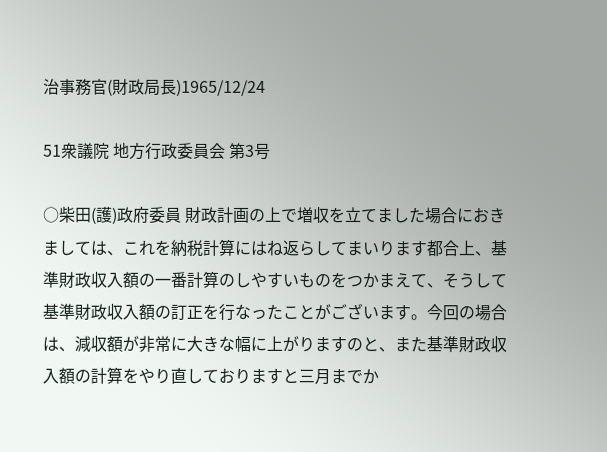治事務官(財政局長)1965/12/24

51衆議院 地方行政委員会 第3号

○柴田(護)政府委員 財政計画の上で増収を立てました場合におきましては、これを納税計算にはね返らしてまいります都合上、基準財政収入額の一番計算のしやすいものをつかまえて、そうして基準財政収入額の訂正を行なったことがございます。今回の場合は、減収額が非常に大きな幅に上がりますのと、また基準財政収入額の計算をやり直しておりますと三月までか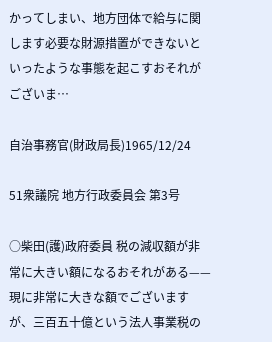かってしまい、地方団体で給与に関します必要な財源措置ができないといったような事態を起こすおそれがございま…

自治事務官(財政局長)1965/12/24

51衆議院 地方行政委員会 第3号

○柴田(護)政府委員 税の減収額が非常に大きい額になるおそれがある——現に非常に大きな額でございますが、三百五十億という法人事業税の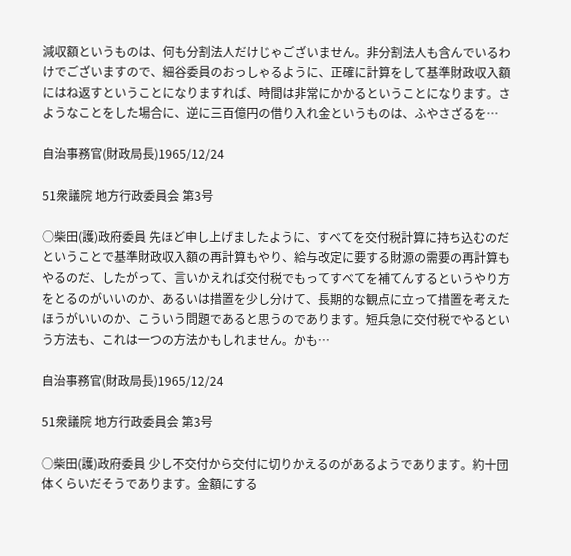減収額というものは、何も分割法人だけじゃございません。非分割法人も含んでいるわけでございますので、細谷委員のおっしゃるように、正確に計算をして基準財政収入額にはね返すということになりますれば、時間は非常にかかるということになります。さようなことをした場合に、逆に三百億円の借り入れ金というものは、ふやさざるを…

自治事務官(財政局長)1965/12/24

51衆議院 地方行政委員会 第3号

○柴田(護)政府委員 先ほど申し上げましたように、すべてを交付税計算に持ち込むのだということで基準財政収入額の再計算もやり、給与改定に要する財源の需要の再計算もやるのだ、したがって、言いかえれば交付税でもってすべてを補てんするというやり方をとるのがいいのか、あるいは措置を少し分けて、長期的な観点に立って措置を考えたほうがいいのか、こういう問題であると思うのであります。短兵急に交付税でやるという方法も、これは一つの方法かもしれません。かも…

自治事務官(財政局長)1965/12/24

51衆議院 地方行政委員会 第3号

○柴田(護)政府委員 少し不交付から交付に切りかえるのがあるようであります。約十団体くらいだそうであります。金額にする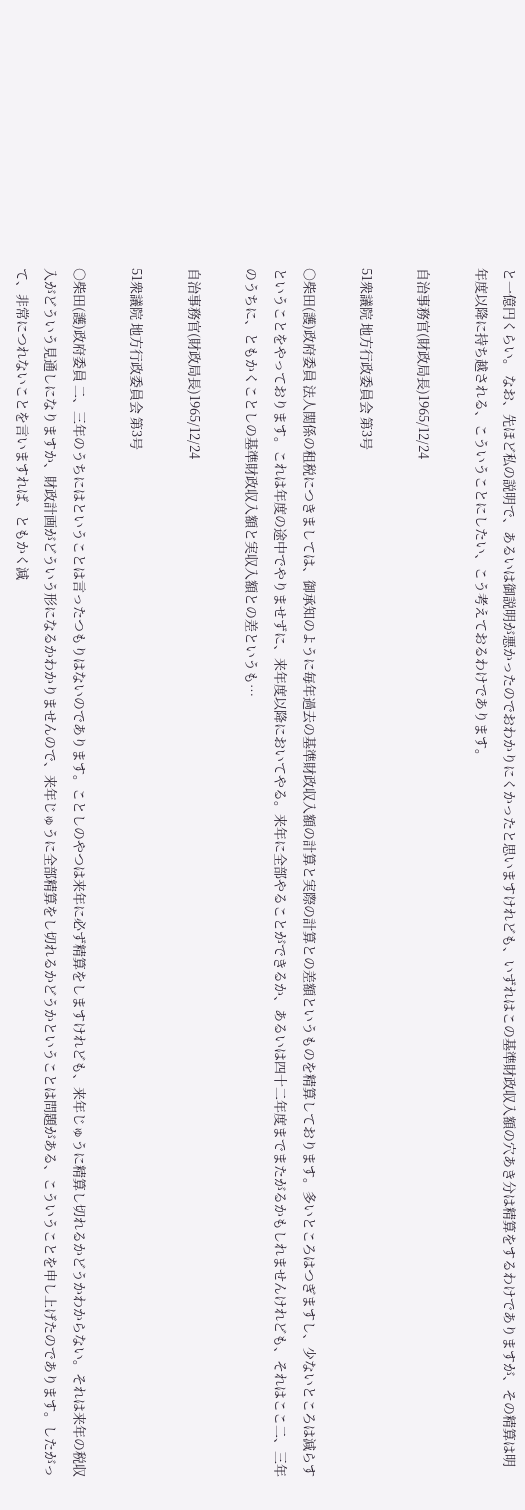と一億円くらい。 なお、先ほど私の説明で、あるいは御説明が悪かったのでおわかりにくかったと思いますけれども、いずれはこの基準財政収入額の穴あき分は精算をするわけでありますが、その精算は明年度以降に持ち越される、こういうことにしたい、こう考えておるわけであります。

自治事務官(財政局長)1965/12/24

51衆議院 地方行政委員会 第3号

○柴田(護)政府委員 法人関係の租税につきましては、御承知のように毎年過去の基準財政収入額の計算と実際の計算との差額というものを精算しております。多いところはつぎますし、少ないところは減らすということをやっております。これは年度の途中でやりませずに、来年度以降においてやる。来年に全部やることができるか、あるいは四十二年度までまたがるかもしれませんけれども、それはここ二、三年のうちに、ともかくことしの基準財政収入額と実収入額との差というも…

自治事務官(財政局長)1965/12/24

51衆議院 地方行政委員会 第3号

○柴田(護)政府委員 二、三年のうちにはということは言ったつもりはないのであります。ことしのやつは来年に必ず精算をしますけれども、来年じゅうに精算し切れるかどうかわからない。それは来年の税収入がどういう見通しになりますか、財政計画がどういう形になるかわかりませんので、来年じゅうに全部精算をし切れるかどうかということは問題がある、こういうことを申し上げたのであります。したがって、非常につれないことを言いますれば、ともかく減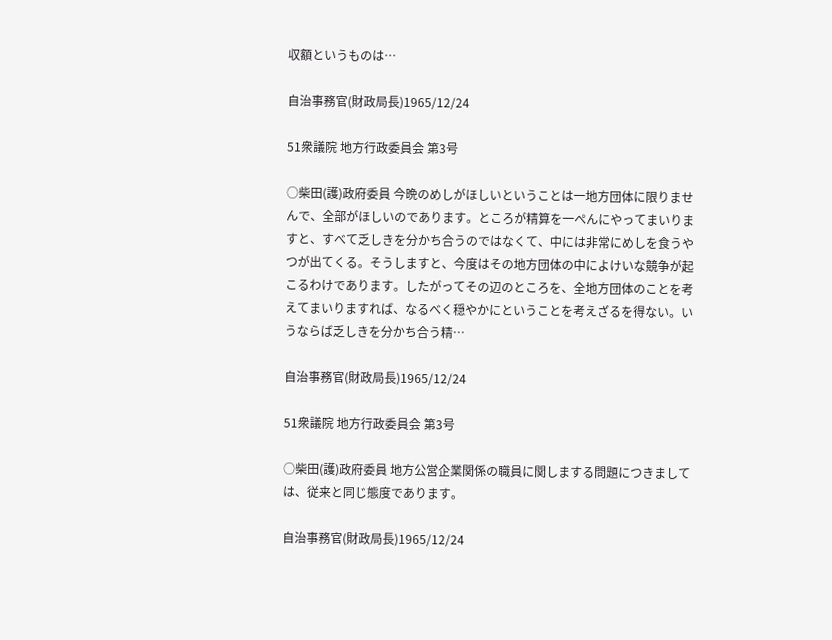収額というものは…

自治事務官(財政局長)1965/12/24

51衆議院 地方行政委員会 第3号

○柴田(護)政府委員 今晩のめしがほしいということは一地方団体に限りませんで、全部がほしいのであります。ところが精算を一ぺんにやってまいりますと、すべて乏しきを分かち合うのではなくて、中には非常にめしを食うやつが出てくる。そうしますと、今度はその地方団体の中によけいな競争が起こるわけであります。したがってその辺のところを、全地方団体のことを考えてまいりますれば、なるべく穏やかにということを考えざるを得ない。いうならば乏しきを分かち合う精…

自治事務官(財政局長)1965/12/24

51衆議院 地方行政委員会 第3号

○柴田(護)政府委員 地方公営企業関係の職員に関しまする問題につきましては、従来と同じ態度であります。

自治事務官(財政局長)1965/12/24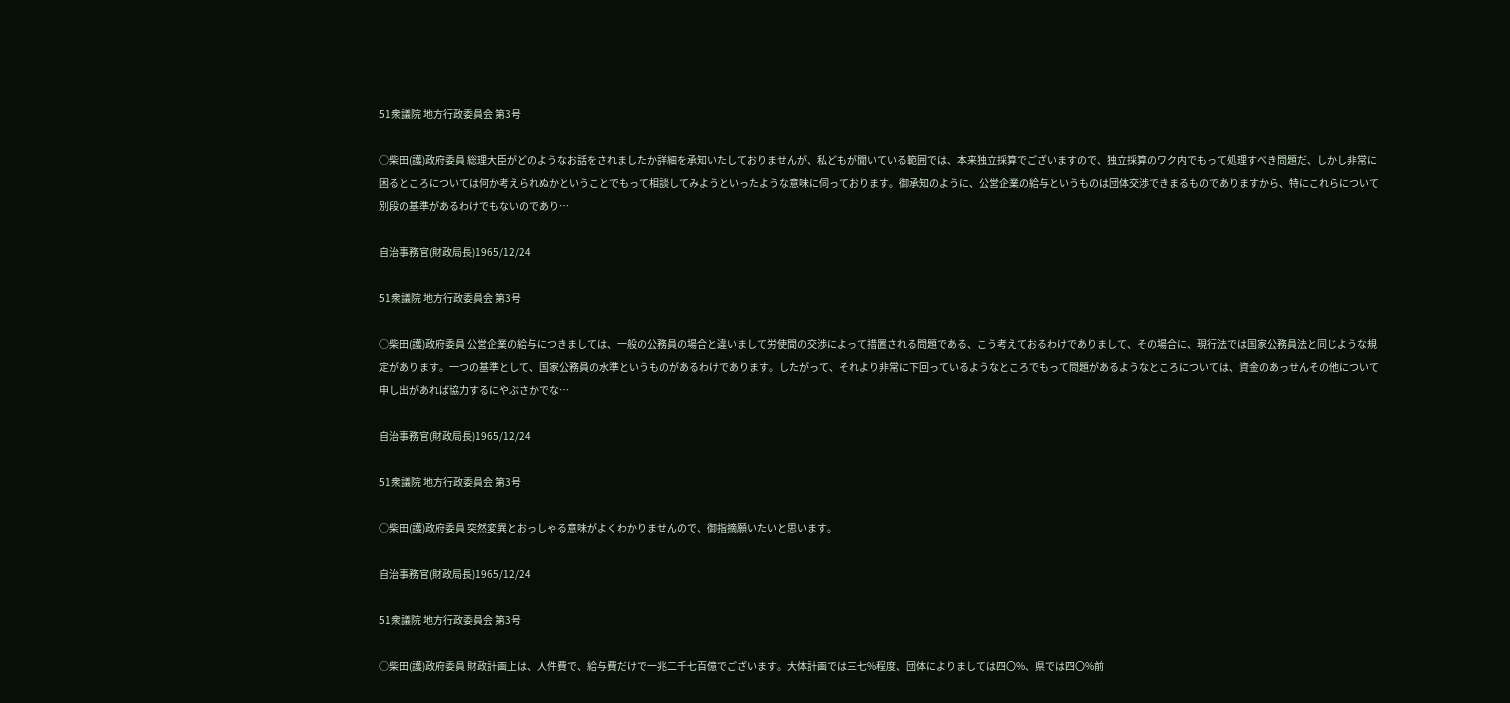51衆議院 地方行政委員会 第3号

○柴田(護)政府委員 総理大臣がどのようなお話をされましたか詳細を承知いたしておりませんが、私どもが聞いている範囲では、本来独立採算でございますので、独立採算のワク内でもって処理すべき問題だ、しかし非常に困るところについては何か考えられぬかということでもって相談してみようといったような意味に伺っております。御承知のように、公営企業の給与というものは団体交渉できまるものでありますから、特にこれらについて別段の基準があるわけでもないのであり…

自治事務官(財政局長)1965/12/24

51衆議院 地方行政委員会 第3号

○柴田(護)政府委員 公営企業の給与につきましては、一般の公務員の場合と違いまして労使間の交渉によって措置される問題である、こう考えておるわけでありまして、その場合に、現行法では国家公務員法と同じような規定があります。一つの基準として、国家公務員の水準というものがあるわけであります。したがって、それより非常に下回っているようなところでもって問題があるようなところについては、資金のあっせんその他について申し出があれば協力するにやぶさかでな…

自治事務官(財政局長)1965/12/24

51衆議院 地方行政委員会 第3号

○柴田(護)政府委員 突然変異とおっしゃる意味がよくわかりませんので、御指摘願いたいと思います。

自治事務官(財政局長)1965/12/24

51衆議院 地方行政委員会 第3号

○柴田(護)政府委員 財政計画上は、人件費で、給与費だけで一兆二千七百億でございます。大体計画では三七%程度、団体によりましては四〇%、県では四〇%前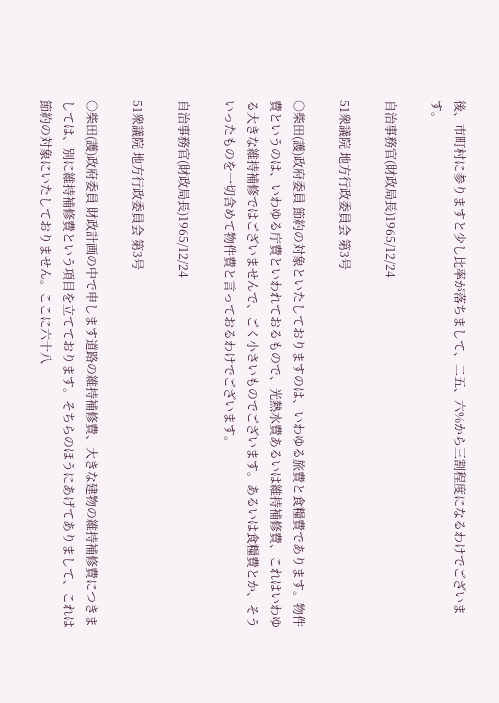後、市町村に参りますと少し比率が落ちまして、二五、六%から三割程度になるわけでございます。

自治事務官(財政局長)1965/12/24

51衆議院 地方行政委員会 第3号

○柴田(護)政府委員 節約の対象といたしておりますのは、いわゆる旅費と食糧費であります。物件費というのは、いわゆる庁費といわれておるもので、光熱水費あるいは維持補修費、これはいわゆる大きな維持補修ではございませんで、ごく小さいものでございます。あるいは食糧費とか、そういったものを一切含めて物件費と言っておるわけでございます。

自治事務官(財政局長)1965/12/24

51衆議院 地方行政委員会 第3号

○柴田(護)政府委員 財政計画の中で申します道路の維持補修費、大きな建物の維持補修費につきましては、別に維持補修費という項目を立てております。そちらのほうにあげてありまして、これは節約の対象にいたしておりません。ここに六十八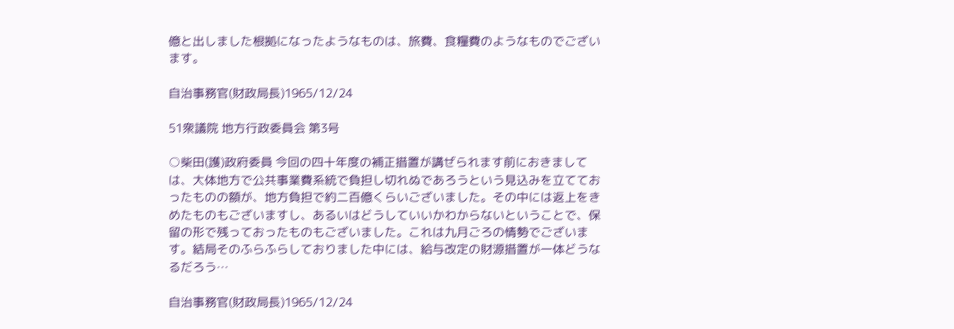億と出しました根拠になったようなものは、旅費、食糧費のようなものでございます。

自治事務官(財政局長)1965/12/24

51衆議院 地方行政委員会 第3号

○柴田(護)政府委員 今回の四十年度の補正措置が講ぜられます前におきましては、大体地方で公共事業費系統で負担し切れぬであろうという見込みを立てておったものの額が、地方負担で約二百億くらいございました。その中には返上をきめたものもございますし、あるいはどうしていいかわからないということで、保留の形で残っておったものもございました。これは九月ごろの情勢でございます。結局そのふらふらしておりました中には、給与改定の財源措置が一体どうなるだろう…

自治事務官(財政局長)1965/12/24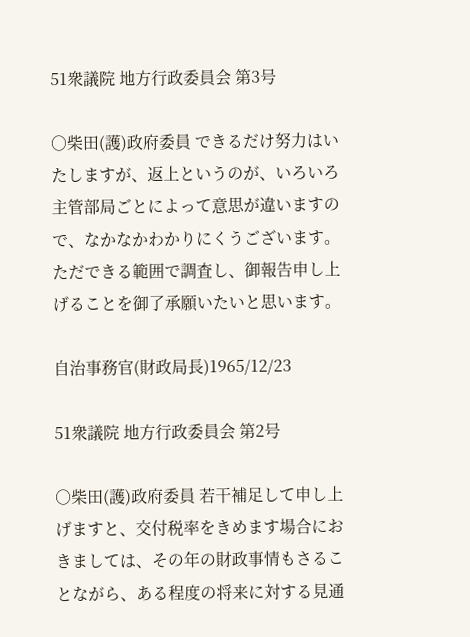51衆議院 地方行政委員会 第3号

○柴田(護)政府委員 できるだけ努力はいたしますが、返上というのが、いろいろ主管部局ごとによって意思が違いますので、なかなかわかりにくうございます。ただできる範囲で調査し、御報告申し上げることを御了承願いたいと思います。

自治事務官(財政局長)1965/12/23

51衆議院 地方行政委員会 第2号

○柴田(護)政府委員 若干補足して申し上げますと、交付税率をきめます場合におきましては、その年の財政事情もさることながら、ある程度の将来に対する見通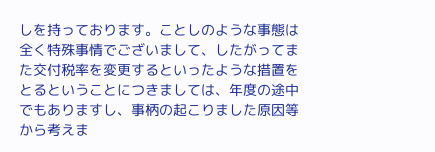しを持っております。ことしのような事態は全く特殊事情でございまして、したがってまた交付税率を変更するといったような措置をとるということにつきましては、年度の途中でもありますし、事柄の起こりました原因等から考えま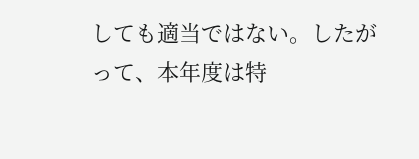しても適当ではない。したがって、本年度は特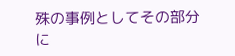殊の事例としてその部分に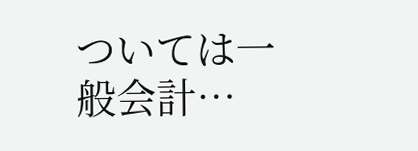ついては一般会計…